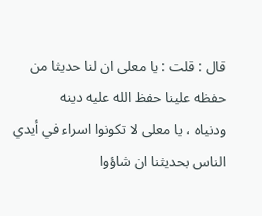قال : قلت : يا معلى ان لنا حديثا من حفظه علينا حفظ الله عليه دينه
ودنياه ، يا معلى لا تكونوا اسراء في أيدي الناس بحديثنا ان شاؤوا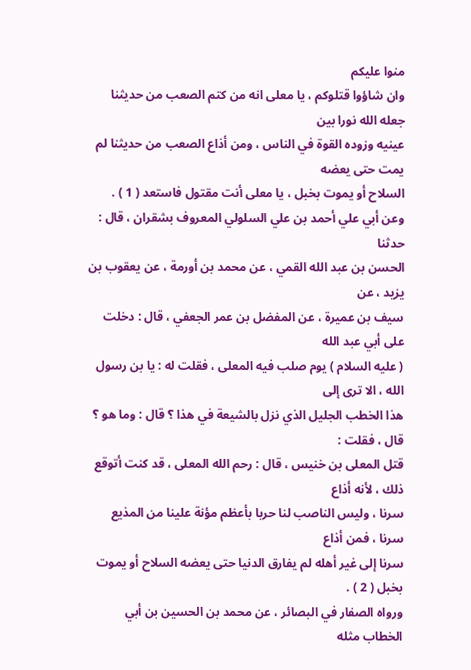منوا عليكم
وان شاؤوا قتلوكم ، يا معلى انه من كتم الصعب من حديثنا جعله الله نورا بين
عينيه وزوده القوة في الناس ، ومن أذاع الصعب من حديثنا لم يمت حتى يعضه
السلاح أو يموت بخبل ، يا معلى أنت مقتول فاستعد ( 1 ) .
وعن أبي علي أحمد بن علي السلولي المعروف بشقران ، قال : حدثنا
الحسن بن عبد الله القمي ، عن محمد بن أورمة ، عن يعقوب بن يزيد ، عن
سيف بن عميرة ، عن المفضل بن عمر الجعفي ، قال : دخلت على أبي عبد الله
( عليه السلام ) يوم صلب فيه المعلى ، فقلت له : يا بن رسول الله ، الا ترى إلى
هذا الخطب الجليل الذي نزل بالشيعة في هذا ؟ قال : وما هو ؟ قال ، فقلت :
قتل المعلى بن خنيس ، قال : رحم الله المعلى ، قد كنت أتوقع ذلك ، لأنه أذاع
سرنا ، وليس الناصب لنا حربا بأعظم مؤنة علينا من المذيع سرنا ، فمن أذاع
سرنا إلى غير أهله لم يفارق الدنيا حتى يعضه السلاح أو يموت بخبل ( 2 ) .
ورواه الصفار في البصائر ، عن محمد بن الحسين بن أبي الخطاب مثله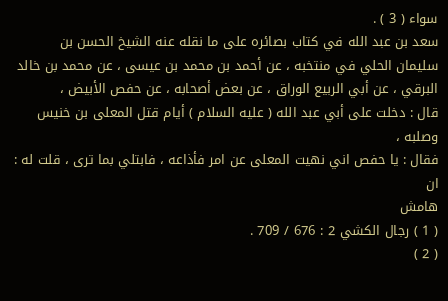سواء ( 3 ) .
سعد بن عبد الله في كتاب بصائره على ما نقله عنه الشيخ الحسن بن
سليمان الحلي في منتخبه ، عن أحمد بن محمد بن عيسى ، عن محمد بن خالد
البرقي ، عن أبي الربيع الوراق ، عن بعض أصحابه ، عن حفص الأبيض ،
قال : دخلت على أبي عبد الله ( عليه السلام ) أيام قتل المعلى بن خنيس وصلبه ،
فقال : يا حفص اني نهيت المعلى عن امر فأذاعه ، فابتلي بما ترى ، قلت له : ان
هامش
( 1 ) رجال الكشي 2 : 676 / 709 .
( 2 )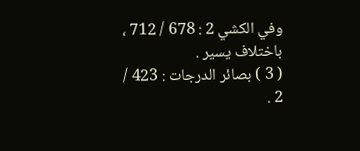وفي الكشي 2 : 678 / 712 ، باختلاف يسير .
( 3 ) بصائر الدرجات : 423 / 2 .